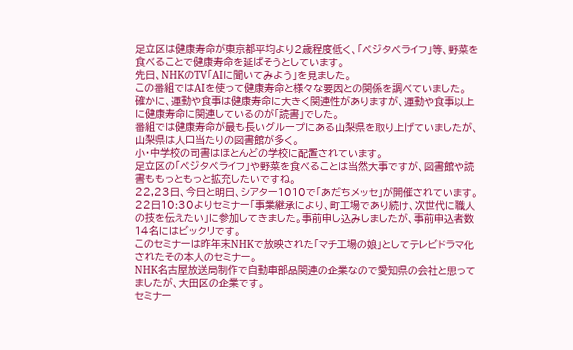足立区は健康寿命が東京都平均より2歳程度低く、「ベジタベライフ」等、野菜を食べることで健康寿命を延ばそうとしています。
先日、NHKのTV「AIに聞いてみよう」を見ました。
この番組ではAIを使って健康寿命と様々な要因との関係を調べていました。
確かに、運動や食事は健康寿命に大きく関連性がありますが、運動や食事以上に健康寿命に関連しているのが「読書」でした。
番組では健康寿命が最も長いグループにある山梨県を取り上げていましたが、山梨県は人口当たりの図書館が多く。
小・中学校の司書はほとんどの学校に配置されています。
足立区の「ベジタベライフ」や野菜を食べることは当然大事ですが、図書館や読書ももっともっと拡充したいですね。
22,23日、今日と明日、シアター1010で「あだちメッセ」が開催されています。
22日10:30よりセミナー「事業継承により、町工場であり続け、次世代に職人の技を伝えたい」に参加してきました。事前申し込みしましたが、事前申込者数14名にはビックリです。
このセミナーは昨年末NHKで放映された「マチ工場の娘」としてテレビドラマ化されたその本人のセミナー。
NHK名古屋放送局制作で自動車部品関連の企業なので愛知県の会社と思ってましたが、大田区の企業です。
セミナー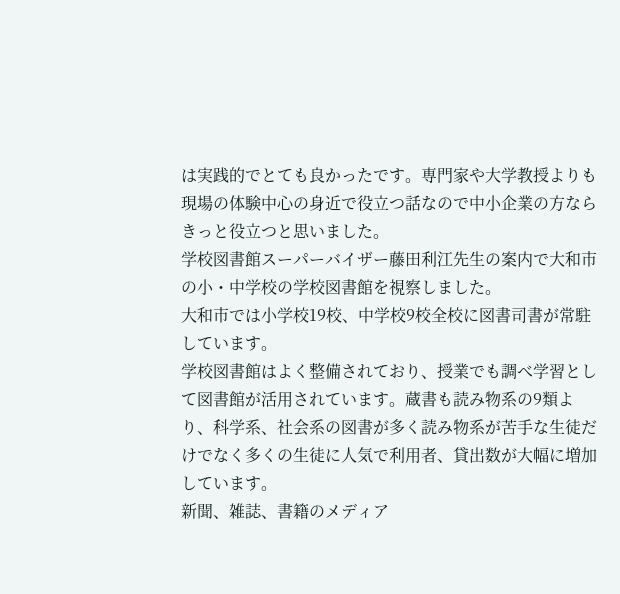は実践的でとても良かったです。専門家や大学教授よりも現場の体験中心の身近で役立つ話なので中小企業の方ならきっと役立つと思いました。
学校図書館スーパーバイザー藤田利江先生の案内で大和市の小・中学校の学校図書館を視察しました。
大和市では小学校19校、中学校9校全校に図書司書が常駐しています。
学校図書館はよく整備されており、授業でも調べ学習として図書館が活用されています。蔵書も読み物系の9類より、科学系、社会系の図書が多く読み物系が苦手な生徒だけでなく多くの生徒に人気で利用者、貸出数が大幅に増加しています。
新聞、雑誌、書籍のメディア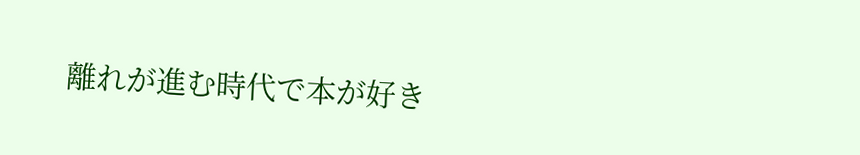離れが進む時代で本が好き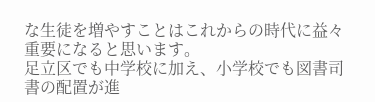な生徒を増やすことはこれからの時代に益々重要になると思います。
足立区でも中学校に加え、小学校でも図書司書の配置が進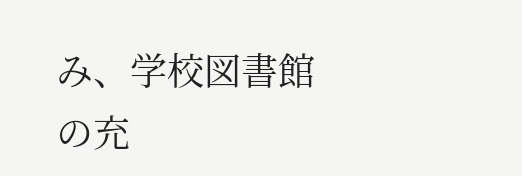み、学校図書館の充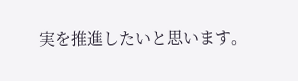実を推進したいと思います。